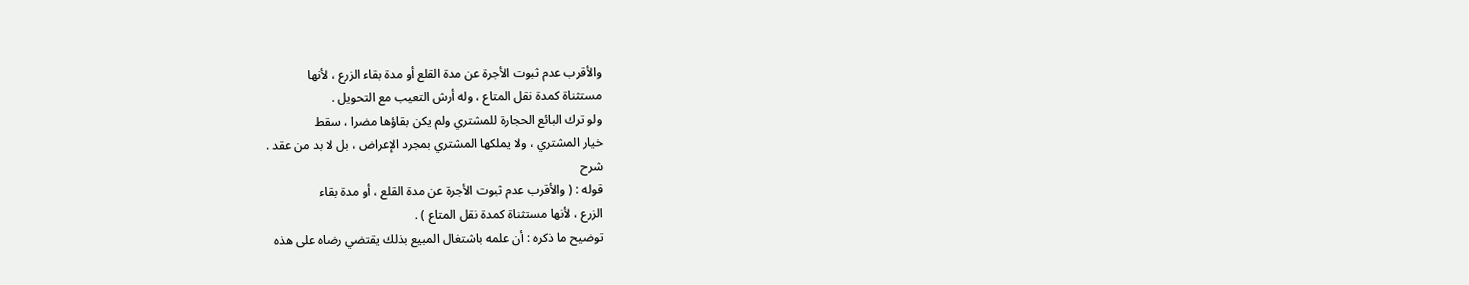والأقرب عدم ثبوت الأجرة عن مدة القلع أو مدة بقاء الزرع ، لأنها
مستثناة كمدة نقل المتاع ، وله أرش التعيب مع التحويل .
ولو ترك البائع الحجارة للمشتري ولم يكن بقاؤها مضرا ، سقط
خيار المشتري ، ولا يملكها المشتري بمجرد الإعراض ، بل لا بد من عقد .
شرح
قوله : ( والأقرب عدم ثبوت الأجرة عن مدة القلع ، أو مدة بقاء
الزرع ، لأنها مستثناة كمدة نقل المتاع ) .
توضيح ما ذكره : أن علمه باشتغال المبيع بذلك يقتضي رضاه على هذه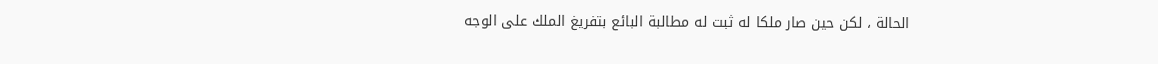الحالة ، لكن حين صار ملكا له ثبت له مطالبة البائع بتفريغ الملك على الوجه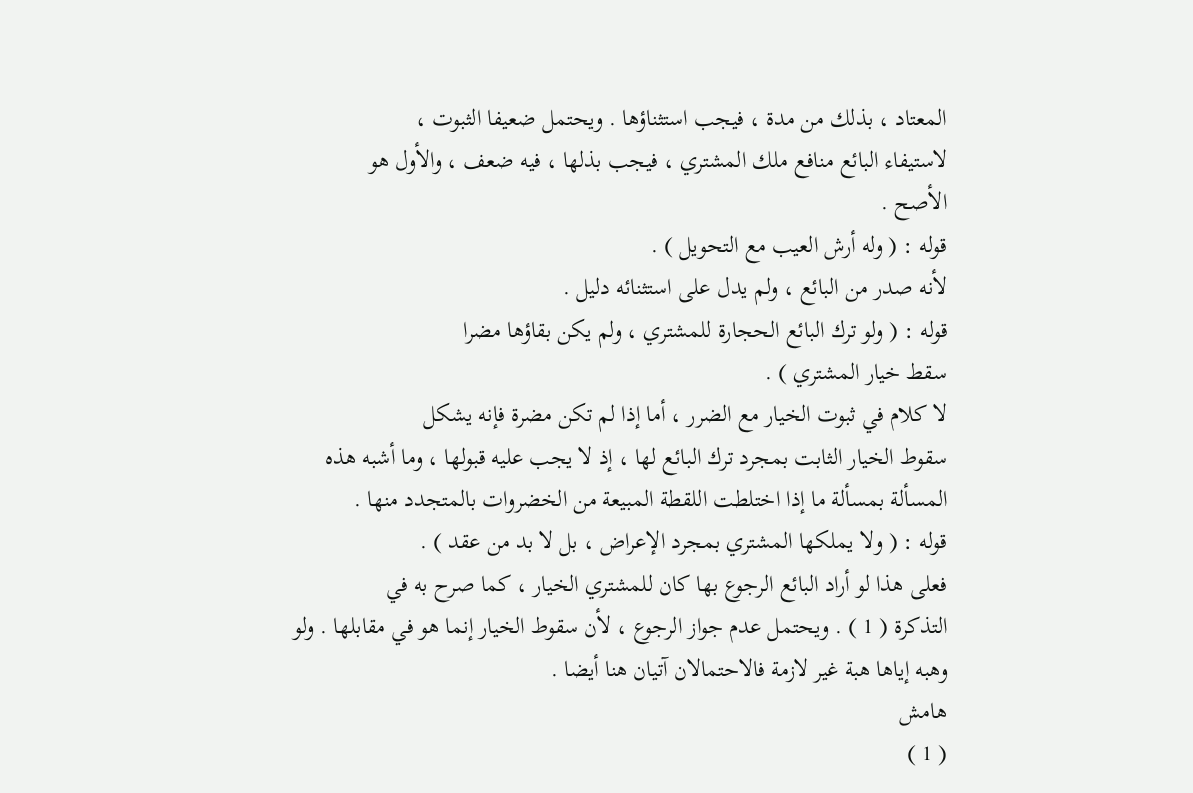المعتاد ، بذلك من مدة ، فيجب استثناؤها . ويحتمل ضعيفا الثبوت ،
لاستيفاء البائع منافع ملك المشتري ، فيجب بذلها ، فيه ضعف ، والأول هو
الأصح .
قوله : ( وله أرش العيب مع التحويل ) .
لأنه صدر من البائع ، ولم يدل على استثنائه دليل .
قوله : ( ولو ترك البائع الحجارة للمشتري ، ولم يكن بقاؤها مضرا
سقط خيار المشتري ) .
لا كلام في ثبوت الخيار مع الضرر ، أما إذا لم تكن مضرة فإنه يشكل
سقوط الخيار الثابت بمجرد ترك البائع لها ، إذ لا يجب عليه قبولها ، وما أشبه هذه
المسألة بمسألة ما إذا اختلطت اللقطة المبيعة من الخضروات بالمتجدد منها .
قوله : ( ولا يملكها المشتري بمجرد الإعراض ، بل لا بد من عقد ) .
فعلى هذا لو أراد البائع الرجوع بها كان للمشتري الخيار ، كما صرح به في
التذكرة ( 1 ) . ويحتمل عدم جواز الرجوع ، لأن سقوط الخيار إنما هو في مقابلها . ولو
وهبه إياها هبة غير لازمة فالاحتمالان آتيان هنا أيضا .
هامش
( 1 )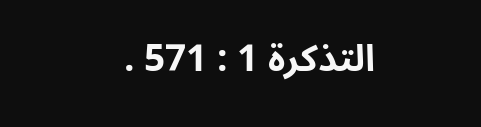التذكرة 1 : 571 .